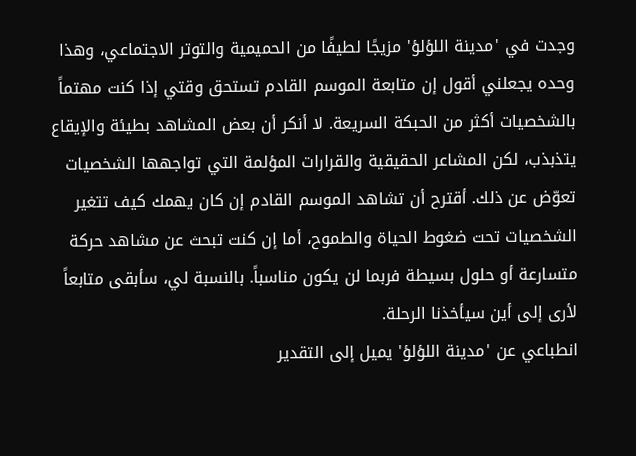وجدت في 'مدينة اللؤلؤ' مزيجًا لطيفًا من الحميمية والتوتر الاجتماعي، وهذا وحده يجعلني أقول إن متابعة الموسم القادم تستحق وقتي إذا كنت مهتماً بالشخصيات أكثر من الحبكة السريعة. لا أنكر أن بعض المشاهد بطيئة والإيقاع يتذبذب، لكن المشاعر الحقيقية والقرارات المؤلمة التي تواجهها الشخصيات تعوّض عن ذلك. أقترح أن تشاهد الموسم القادم إن كان يهمك كيف تتغير الشخصيات تحت ضغوط الحياة والطموح، أما إن كنت تبحث عن مشاهد حركة متسارعة أو حلول بسيطة فربما لن يكون مناسباً. بالنسبة لي، سأبقى متابعاً لأرى إلى أين سيأخذنا الرحلة.
انطباعي عن 'مدينة اللؤلؤ' يميل إلى التقدير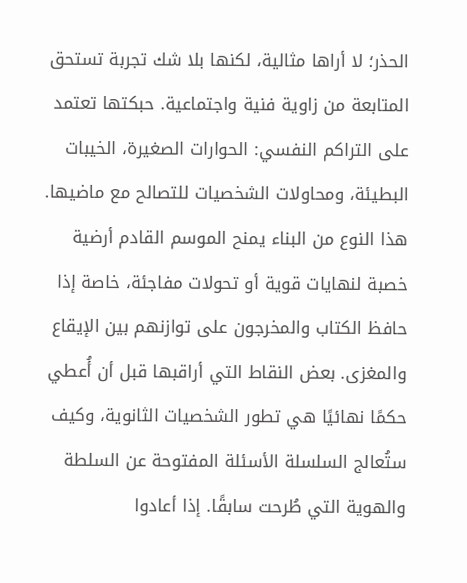الحذر؛ لا أراها مثالية، لكنها بلا شك تجربة تستحق المتابعة من زاوية فنية واجتماعية. حبكتها تعتمد على التراكم النفسي: الحوارات الصغيرة، الخيبات البطيئة، ومحاولات الشخصيات للتصالح مع ماضيها. هذا النوع من البناء يمنح الموسم القادم أرضية خصبة لنهايات قوية أو تحولات مفاجئة، خاصة إذا حافظ الكتاب والمخرجون على توازنهم بين الإيقاع والمغزى. بعض النقاط التي أراقبها قبل أن أُعطي حكمًا نهائيًا هي تطور الشخصيات الثانوية، وكيف ستُعالج السلسلة الأسئلة المفتوحة عن السلطة والهوية التي طُرحت سابقًا. إذا أعادوا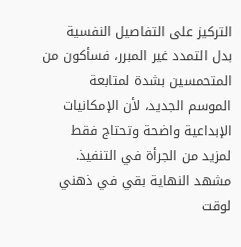التركيز على التفاصيل النفسية بدل التمدد غير المبرر، فسأكون من المتحمسين بشدة لمتابعة الموسم الجديد، لأن الإمكانيات الإبداعية واضحة وتحتاج فقط لمزيد من الجرأة في التنفيذ.
مشهد النهاية بقي في ذهني لوقت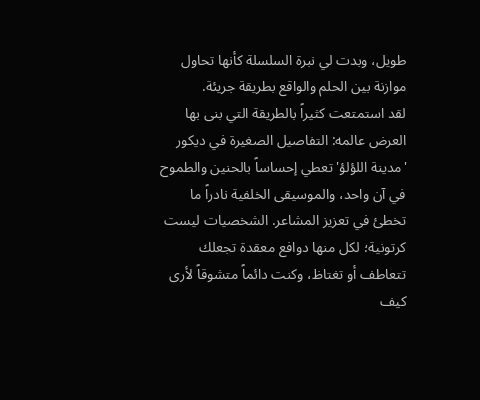طويل، وبدت لي نبرة السلسلة كأنها تحاول موازنة بين الحلم والواقع بطريقة جريئة.
لقد استمتعت كثيراً بالطريقة التي بنى بها العرض عالمه: التفاصيل الصغيرة في ديكور 'مدينة اللؤلؤ' تعطي إحساساً بالحنين والطموح في آن واحد، والموسيقى الخلفية نادراً ما تخطئ في تعزيز المشاعر. الشخصيات ليست كرتونية؛ لكل منها دوافع معقدة تجعلك تتعاطف أو تغتاظ، وكنت دائماً متشوقاً لأرى كيف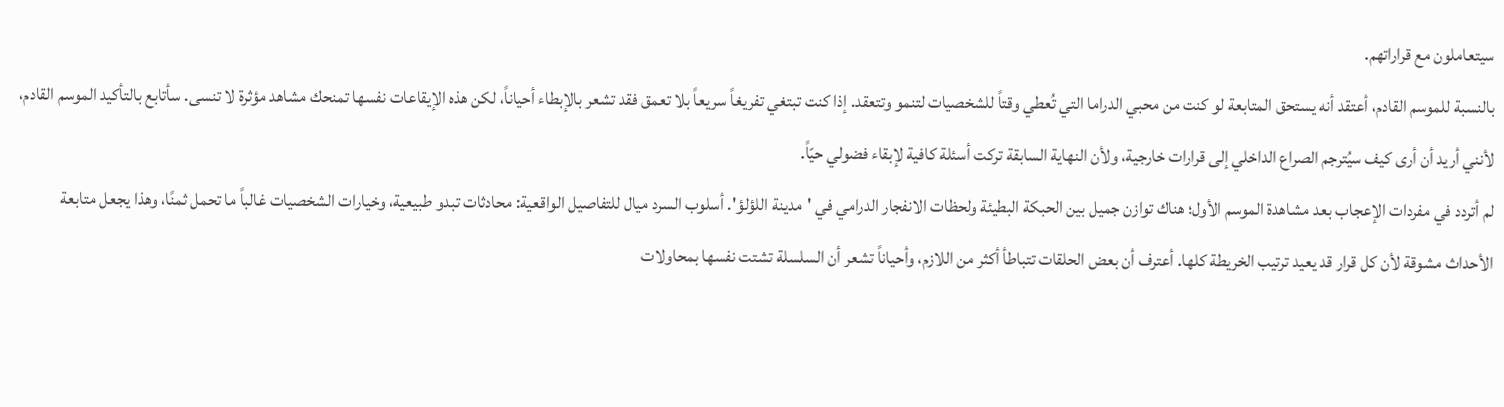سيتعاملون مع قراراتهم.
بالنسبة للموسم القادم، أعتقد أنه يستحق المتابعة لو كنت من محبي الدراما التي تُعطي وقتاً للشخصيات لتنمو وتتعقد. إذا كنت تبتغي تفريغاً سريعاً بلا تعمق فقد تشعر بالإبطاء أحياناً، لكن هذه الإيقاعات نفسها تمنحك مشاهد مؤثرة لا تنسى. سأتابع بالتأكيد الموسم القادم، لأنني أريد أن أرى كيف سيُترجم الصراع الداخلي إلى قرارات خارجية، ولأن النهاية السابقة تركت أسئلة كافية لإبقاء فضولي حيّاً.
لم أتردد في مفردات الإعجاب بعد مشاهدة الموسم الأول؛ هناك توازن جميل بين الحبكة البطيئة ولحظات الانفجار الدرامي في 'مدينة اللؤلؤ'. أسلوب السرد ميال للتفاصيل الواقعية: محادثات تبدو طبيعية، وخيارات الشخصيات غالباً ما تحمل ثمنًا، وهذا يجعل متابعة الأحداث مشوقة لأن كل قرار قد يعيد ترتيب الخريطة كلها. أعترف أن بعض الحلقات تتباطأ أكثر من اللازم، وأحياناً تشعر أن السلسلة تشتت نفسها بمحاولات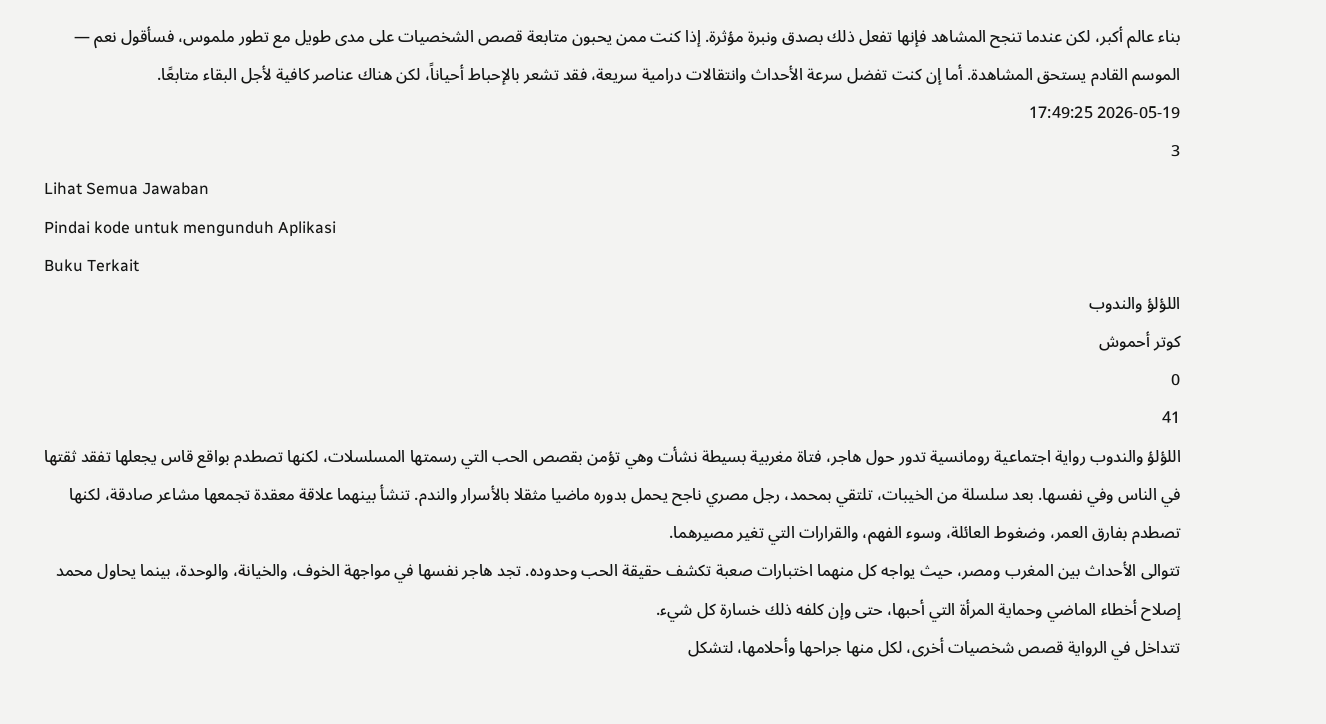بناء عالم أكبر، لكن عندما تنجح المشاهد فإنها تفعل ذلك بصدق ونبرة مؤثرة. إذا كنت ممن يحبون متابعة قصص الشخصيات على مدى طويل مع تطور ملموس، فسأقول نعم — الموسم القادم يستحق المشاهدة. أما إن كنت تفضل سرعة الأحداث وانتقالات درامية سريعة، فقد تشعر بالإحباط أحياناً، لكن هناك عناصر كافية لأجل البقاء متابعًا.
2026-05-19 17:49:25
3
Lihat Semua Jawaban
Pindai kode untuk mengunduh Aplikasi
Buku Terkait
اللؤلؤ والندوب
كوتر أحموش
0
41
اللؤلؤ والندوب رواية اجتماعية رومانسية تدور حول هاجر، فتاة مغربية بسيطة نشأت وهي تؤمن بقصص الحب التي رسمتها المسلسلات، لكنها تصطدم بواقع قاس يجعلها تفقد ثقتها في الناس وفي نفسها. بعد سلسلة من الخيبات، تلتقي بمحمد، رجل مصري ناجح يحمل بدوره ماضيا مثقلا بالأسرار والندم. تنشأ بينهما علاقة معقدة تجمعها مشاعر صادقة، لكنها تصطدم بفارق العمر، وضغوط العائلة، وسوء الفهم، والقرارات التي تغير مصيرهما.
تتوالى الأحداث بين المغرب ومصر، حيث يواجه كل منهما اختبارات صعبة تكشف حقيقة الحب وحدوده. تجد هاجر نفسها في مواجهة الخوف، والخيانة، والوحدة، بينما يحاول محمد إصلاح أخطاء الماضي وحماية المرأة التي أحبها، حتى وإن كلفه ذلك خسارة كل شيء.
تتداخل في الرواية قصص شخصيات أخرى، لكل منها جراحها وأحلامها، لتشكل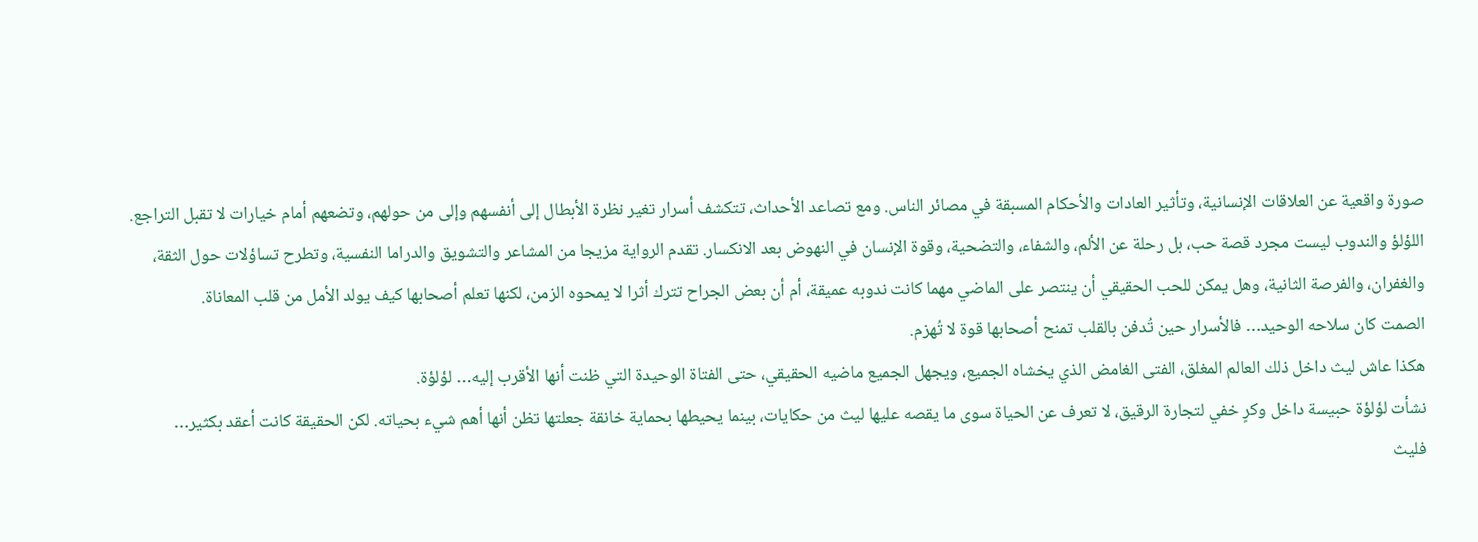صورة واقعية عن العلاقات الإنسانية، وتأثير العادات والأحكام المسبقة في مصائر الناس. ومع تصاعد الأحداث، تتكشف أسرار تغير نظرة الأبطال إلى أنفسهم وإلى من حولهم، وتضعهم أمام خيارات لا تقبل التراجع.
اللؤلؤ والندوب ليست مجرد قصة حب، بل رحلة عن الألم، والشفاء، والتضحية، وقوة الإنسان في النهوض بعد الانكسار. تقدم الرواية مزيجا من المشاعر والتشويق والدراما النفسية، وتطرح تساؤلات حول الثقة، والغفران، والفرصة الثانية، وهل يمكن للحب الحقيقي أن ينتصر على الماضي مهما كانت ندوبه عميقة، أم أن بعض الجراح تترك أثرا لا يمحوه الزمن، لكنها تعلم أصحابها كيف يولد الأمل من قلب المعاناة.
الصمت كان سلاحه الوحيد… فالأسرار حين تُدفن بالقلب تمنح أصحابها قوة لا تُهزم.
هكذا عاش ليث داخل ذلك العالم المغلق، الفتى الغامض الذي يخشاه الجميع، ويجهل الجميع ماضيه الحقيقي، حتى الفتاة الوحيدة التي ظنت أنها الأقرب إليه… لؤلؤة.
نشأت لؤلؤة حبيسة داخل وكرٍ خفي لتجارة الرقيق، لا تعرف عن الحياة سوى ما يقصه عليها ليث من حكايات، بينما يحيطها بحماية خانقة جعلتها تظن أنها أهم شيء بحياته. لكن الحقيقة كانت أعقد بكثير…
فليث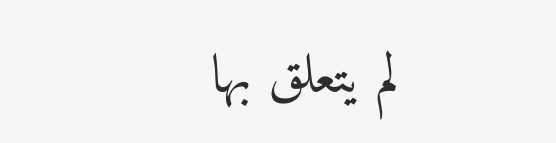لم يتعلق بها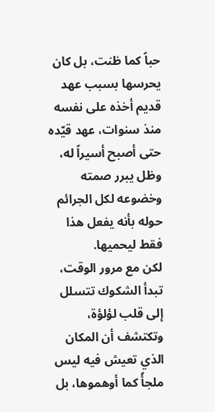حباً كما ظنت، بل كان يحرسها بسبب عهد قديم أخذه على نفسه منذ سنوات، عهد قيّده حتى أصبح أسيراً له، وظل يبرر صمته وخضوعه لكل الجرائم حوله بأنه يفعل هذا فقط ليحميها.
لكن مع مرور الوقت، تبدأ الشكوك تتسلل إلى قلب لؤلؤة، وتكتشف أن المكان الذي تعيش فيه ليس ملجأً كما أوهموها، بل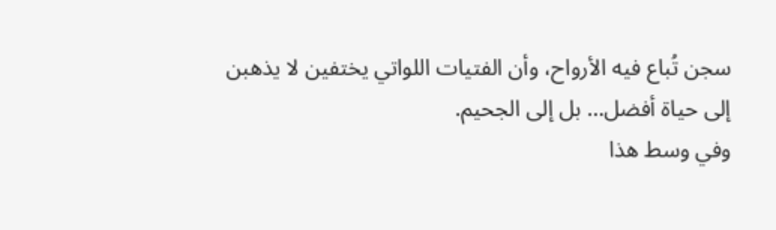سجن تُباع فيه الأرواح، وأن الفتيات اللواتي يختفين لا يذهبن إلى حياة أفضل… بل إلى الجحيم.
وفي وسط هذا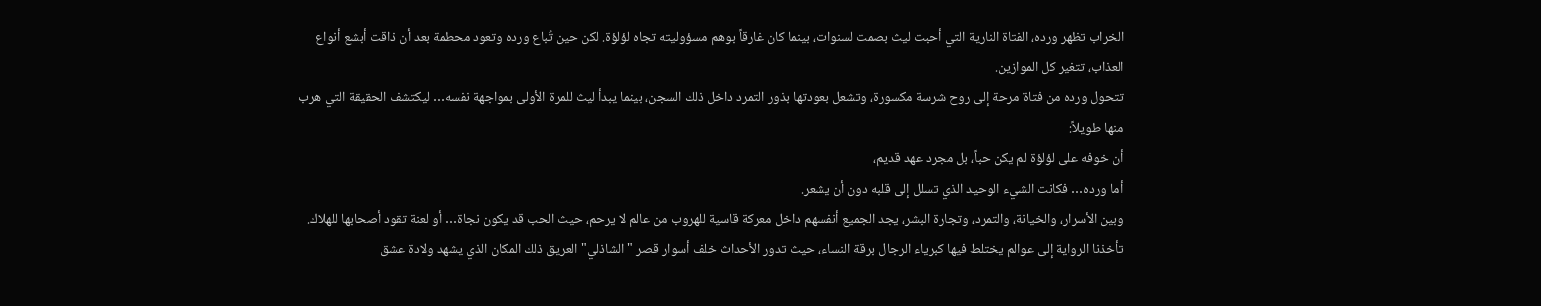الخراب تظهر ورده، الفتاة النارية التي أحبت ليث بصمت لسنوات، بينما كان غارقاً بوهم مسؤوليته تجاه لؤلؤة. لكن حين تُباع ورده وتعود محطمة بعد أن ذاقت أبشع أنواع العذاب، تتغير كل الموازين.
تتحول ورده من فتاة مرحة إلى روح شرسة مكسورة، وتشعل بعودتها بذور التمرد داخل ذلك السجن، بينما يبدأ ليث للمرة الأولى بمواجهة نفسه… ليكتشف الحقيقة التي هرب منها طويلاً:
أن خوفه على لؤلؤة لم يكن حباً، بل مجرد عهد قديم،
أما ورده… فكانت الشيء الوحيد الذي تسلل إلى قلبه دون أن يشعر.
وبين الأسرار، والخيانة، والتمرد، وتجارة البشر، يجد الجميع أنفسهم داخل معركة قاسية للهروب من عالم لا يرحم، حيث الحب قد يكون نجاة… أو لعنة تقود أصحابها للهلاك.
تأخذنا الرواية إلى عوالم يختلط فيها كبرياء الرجال برقة النساء، حيث تدور الأحداث خلف أسوار قصر "الشاذلي" العريق ذلك المكان الذي يشهد ولادة عشق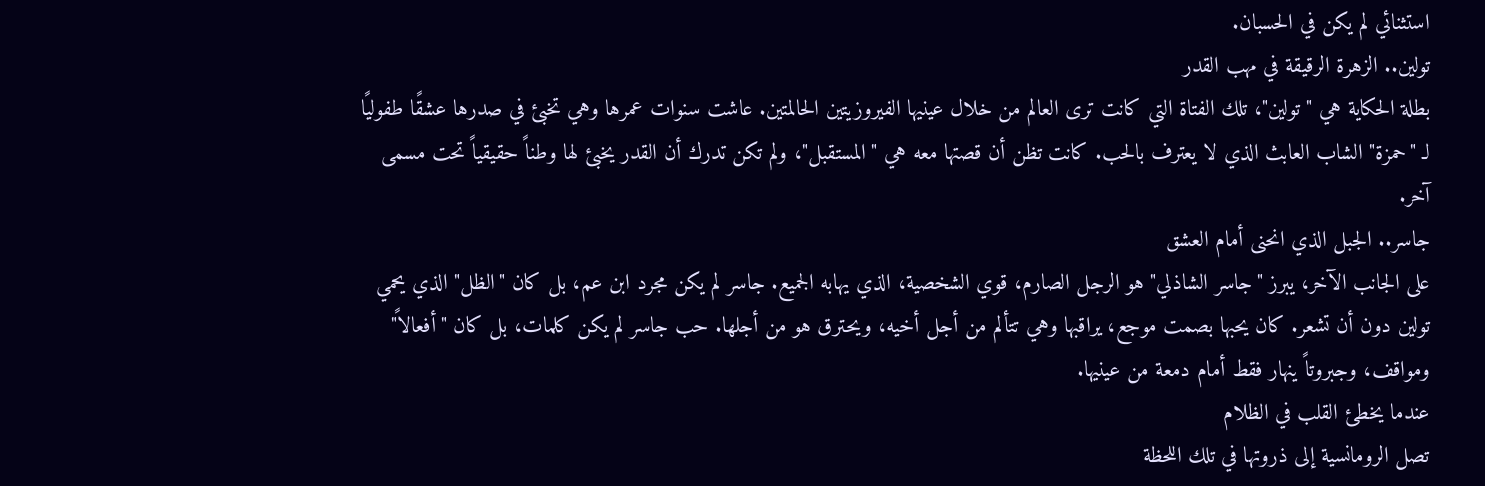استثنائي لم يكن في الحسبان.
تولين.. الزهرة الرقيقة في مهب القدر
بطلة الحكاية هي "تولين"، تلك الفتاة التي كانت ترى العالم من خلال عينيها الفيروزيتين الحالمتين. عاشت سنوات عمرها وهي تخبئ في صدرها عشقًا طفوليًا لـ "حمزة" الشاب العابث الذي لا يعترف بالحب. كانت تظن أن قصتها معه هي "المستقبل"، ولم تكن تدرك أن القدر يخبئ لها وطناً حقيقياً تحت مسمى آخر.
جاسر.. الجبل الذي انحنى أمام العشق
على الجانب الآخر، يبرز "جاسر الشاذلي" هو الرجل الصارم، قوي الشخصية، الذي يهابه الجميع. جاسر لم يكن مجرد ابن عم، بل كان "الظل" الذي يحمي تولين دون أن تشعر. كان يحبها بصمت موجع، يراقبها وهي تتألم من أجل أخيه، ويحترق هو من أجلها. حب جاسر لم يكن كلمات، بل كان "أفعالاً" ومواقف، وجبروتاً ينهار فقط أمام دمعة من عينيها.
عندما يخطئ القلب في الظلام
تصل الرومانسية إلى ذروتها في تلك اللحظة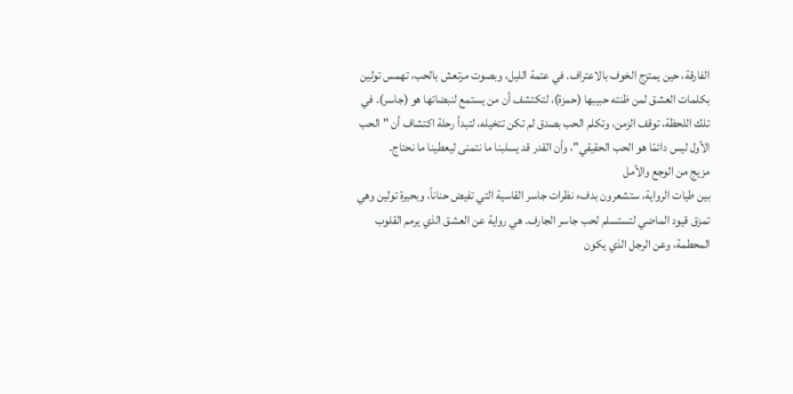الفارقة، حين يمتزج الخوف بالاعتراف. في عتمة الليل، وبصوت مرتعش بالحب، تهمس تولين بكلمات العشق لمن ظنته حبيبها (حمزة)، لتكتشف أن من يستمع لنبضاتها هو (جاسر). في تلك اللحظة، توقف الزمن، وتكلم الحب بصدق لم تكن تتخيله، لتبدأ رحلة اكتشاف أن "الحب الأول ليس دائمًا هو الحب الحقيقي"، وأن القدر قد يسلبنا ما نتمنى ليعطينا ما نحتاج.
مزيج من الوجع والأمل
بين طيات الرواية، ستشعرون بدفء نظرات جاسر القاسية التي تفيض حناناً، وبحيرة تولين وهي تمزق قيود الماضي لتستسلم لحب جاسر الجارف. هي رواية عن العشق الذي يرمم القلوب المحطمة، وعن الرجل الذي يكون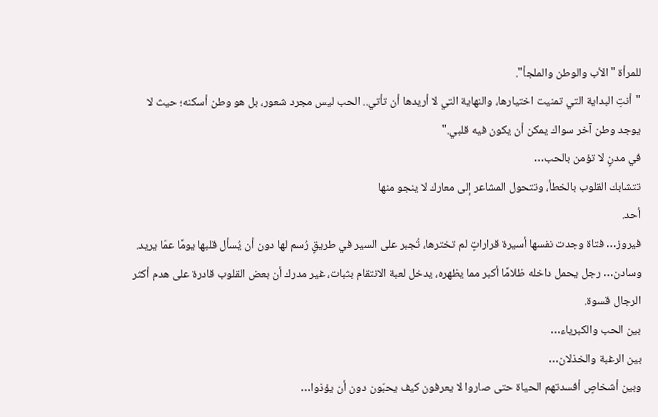للمرأة "الأب والوطن والملجأ".
"أنتِ البداية التي تمنيت اختيارها، والنهاية التي لا أريدها أن تأتي.. الحب ليس مجرد شعور، بل هو وطن أسكنه؛ حيث لا يوجد وطن آخر سواك يمكن أن يكون فيه قلبي."
في مدنٍ لا تؤمن بالحب…
تتشابك القلوب بالخطأ، وتتحول المشاعر إلى معارك لا ينجو منها
أحد.
فيروز… فتاة وجدت نفسها أسيرة قراراتٍ لم تخترها، تُجبر على السير في طريقٍ رُسم لها دون أن يُسأل قلبها يومًا عمّا يريد.
وسادن… رجل يحمل داخله ظلامًا أكبر مما يظهره، يدخل لعبة الانتقام بثبات، غير مدرك أن بعض القلوب قادرة على هدم أكثر الرجال قسوة.
بين الحب والكبرياء…
بين الرغبة والخذلان…
وبين أشخاصٍ أفسدتهم الحياة حتى صاروا لا يعرفون كيف يحبّون دون أن يؤذوا…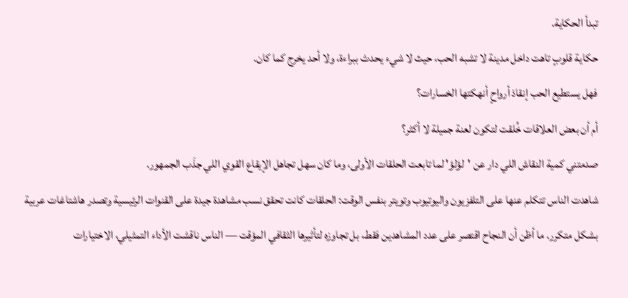تبدأ الحكاية.
حكاية قلوبٍ تاهت داخل مدينة لا تشبه الحب، حيث لا شيء يحدث ببراءة، ولا أحد يخرج كما كان.
فهل يستطيع الحب إنقاذ أرواحٍ أنهكتها الخسارات؟
أم أن بعض العلاقات خُلقت لتكون لعنة جميلة لا أكثر؟
صدمتني كمية النقاش اللي دار عن 'لؤلؤ' لما تابعت الحلقات الأولى، وما كان سهل تجاهل الإيقاع القوي اللي جذَب الجمهور.
شاهدت الناس تتكلم عنها على التلفزيون واليوتيوب وتويتر بنفس الوقت: الحلقات كانت تحقق نسب مشاهدة جيدة على القنوات الرئيسية وتصدر هاشتاغات عربية بشكل متكرر. ما أظن أن النجاح اقتصر على عدد المشاهدين فقط، بل تجاوزه لتأثيرها الثقافي المؤقت — الناس ناقشت الأداء التمثيلي، الاختيارات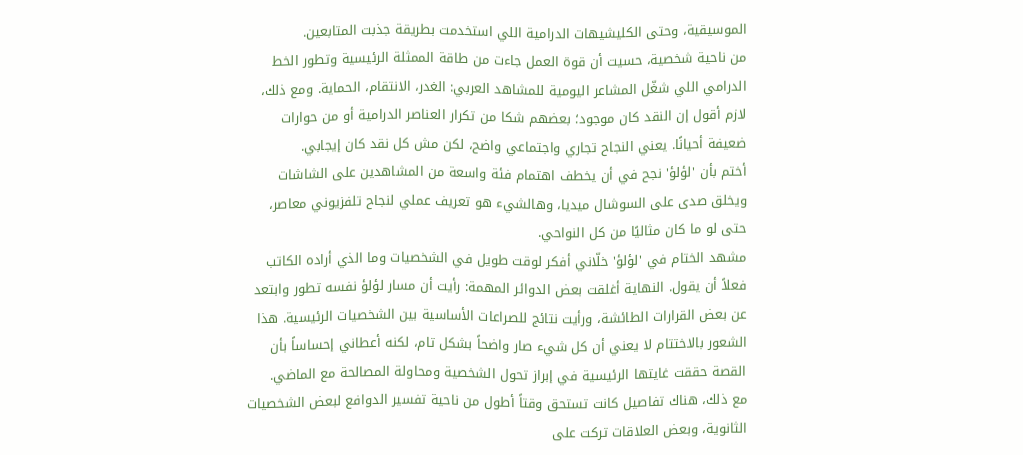الموسيقية، وحتى الكليشيهات الدرامية اللي استخدمت بطريقة جذبت المتابعين.
من ناحية شخصية، حسيت أن قوة العمل جاءت من طاقة الممثلة الرئيسية وتطور الخط الدرامي اللي شغّل المشاعر اليومية للمشاهد العربي: الغدر، الانتقام، الحماية. ومع ذلك، لازم أقول إن النقد كان موجود؛ بعضهم شكا من تكرار العناصر الدرامية أو من حوارات ضعيفة أحيانًا. يعني النجاح تجاري واجتماعي واضح، لكن مش كل نقد كان إيجابي.
أختم بأن 'لؤلؤ' نجح في أن يخطف اهتمام فئة واسعة من المشاهدين على الشاشات ويخلق صدى على السوشال ميديا، وهالشيء هو تعريف عملي لنجاح تلفزيوني معاصر، حتى لو ما كان مثاليًا من كل النواحي.
مشهد الختام في 'لؤلؤ' خلّاني أفكر لوقت طويل في الشخصيات وما الذي أراده الكاتب فعلاً أن يقول. النهاية أغلقت بعض الدوائر المهمة: رأيت أن مسار لؤلؤ نفسه تطور وابتعد عن بعض القرارات الطائشة، ورأيت نتائج للصراعات الأساسية بين الشخصيات الرئيسية. هذا الشعور بالاختتام لا يعني أن كل شيء صار واضحاً بشكل تام، لكنه أعطاني إحساساً بأن القصة حققت غايتها الرئيسية في إبراز تحول الشخصية ومحاولة المصالحة مع الماضي.
مع ذلك، هناك تفاصيل كانت تستحق وقتاً أطول من ناحية تفسير الدوافع لبعض الشخصيات الثانوية، وبعض العلاقات تركت على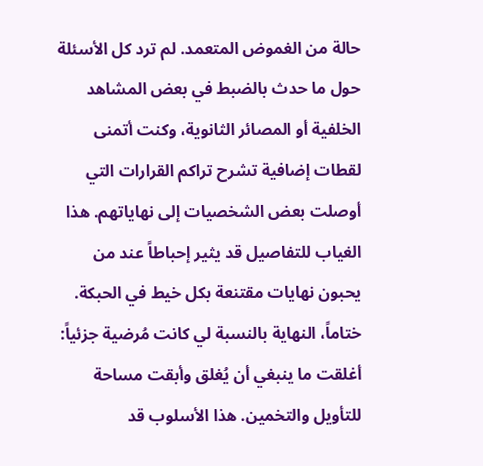حالة من الغموض المتعمد. لم ترد كل الأسئلة حول ما حدث بالضبط في بعض المشاهد الخلفية أو المصائر الثانوية، وكنت أتمنى لقطات إضافية تشرح تراكم القرارات التي أوصلت بعض الشخصيات إلى نهاياتهم. هذا الغياب للتفاصيل قد يثير إحباطاً عند من يحبون نهايات مقتنعة بكل خيط في الحبكة.
ختاماً، النهاية بالنسبة لي كانت مُرضية جزئياً: أغلقت ما ينبغي أن يُغلق وأبقت مساحة للتأويل والتخمين. هذا الأسلوب قد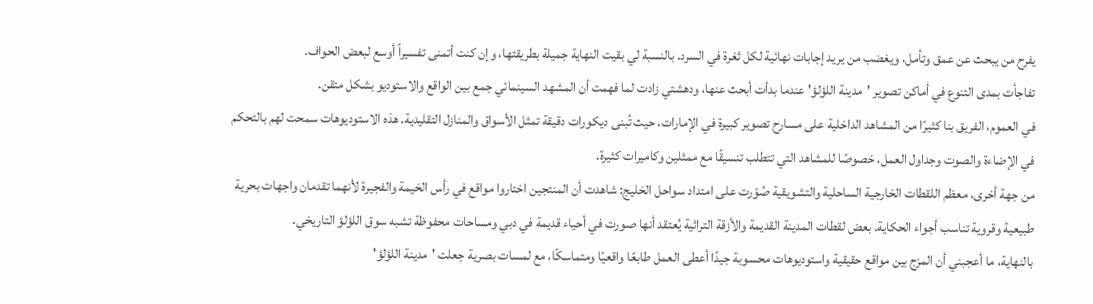يفرح من يبحث عن عمق وتأمل، ويغضب من يريد إجابات نهائية لكل ثغرة في السرد. بالنسبة لي بقيت النهاية جميلة بطريقتها، وإن كنت أتمنى تفسيراً أوسع لبعض الحواف.
تفاجأت بمدى التنوع في أماكن تصوير 'مدينة اللؤلؤ' عندما بدأت أبحث عنها، ودهشتي زادت لما فهمت أن المشهد السينمائي جمع بين الواقع والاستوديو بشكل متقن.
في العموم، الفريق بنا كثيرًا من المشاهد الداخلية على مسارح تصوير كبيرة في الإمارات، حيث تُبنى ديكورات دقيقة تمثل الأسواق والمنازل التقليدية. هذه الاستوديوهات سمحت لهم بالتحكم في الإضاءة والصوت وجداول العمل، خصوصًا للمشاهد التي تتطلب تنسيقًا مع ممثلين وكاميرات كثيرة.
من جهة أخرى، معظم اللقطات الخارجية الساحلية والتشويقية صُوّرت على امتداد سواحل الخليج: شاهدت أن المنتجين اختاروا مواقع في رأس الخيمة والفجيرة لأنهما تقدمان واجهات بحرية طبيعية وقروية تناسب أجواء الحكاية. بعض لقطات المدينة القديمة والأزقة التراثية يُعتقد أنها صورت في أحياء قديمة في دبي ومساحات محفوظة تشبه سوق اللؤلؤ التاريخي.
بالنهاية، ما أعجبني أن المزج بين مواقع حقيقية واستوديوهات محسوبة جيدًا أعطى العمل طابعًا واقعيًا ومتماسكًا، مع لمسات بصرية جعلت 'مدينة اللؤلؤ'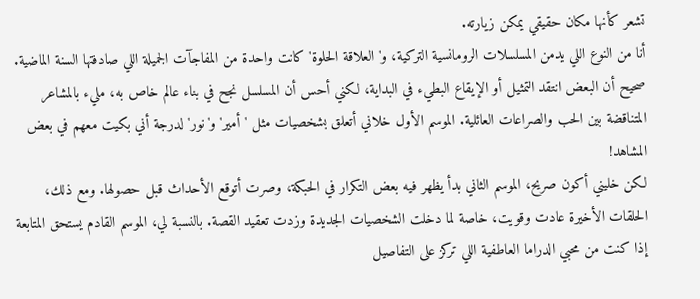تشعر كأنها مكان حقيقي يمكن زيارته.
أنا من النوع اللي يدمن المسلسلات الرومانسية التركية، و'العلاقة الحلوة' كانت واحدة من المفاجآت الجميلة اللي صادفتها السنة الماضية. صحيح أن البعض انتقد التمثيل أو الإيقاع البطيء في البداية، لكني أحس أن المسلسل نجح في بناء عالم خاص به، مليء بالمشاعر المتناقضة بين الحب والصراعات العائلية. الموسم الأول خلاني أتعلق بشخصيات مثل 'أمير' و'نور' لدرجة أني بكيت معهم في بعض المشاهد!
لكن خليني أكون صريح، الموسم الثاني بدأ يظهر فيه بعض التكرار في الحبكة، وصرت أتوقع الأحداث قبل حصولها. ومع ذلك، الحلقات الأخيرة عادت وقويت، خاصة لما دخلت الشخصيات الجديدة وزدت تعقيد القصة. بالنسبة لي، الموسم القادم يستحق المتابعة إذا كنت من محبي الدراما العاطفية اللي تركز على التفاصيل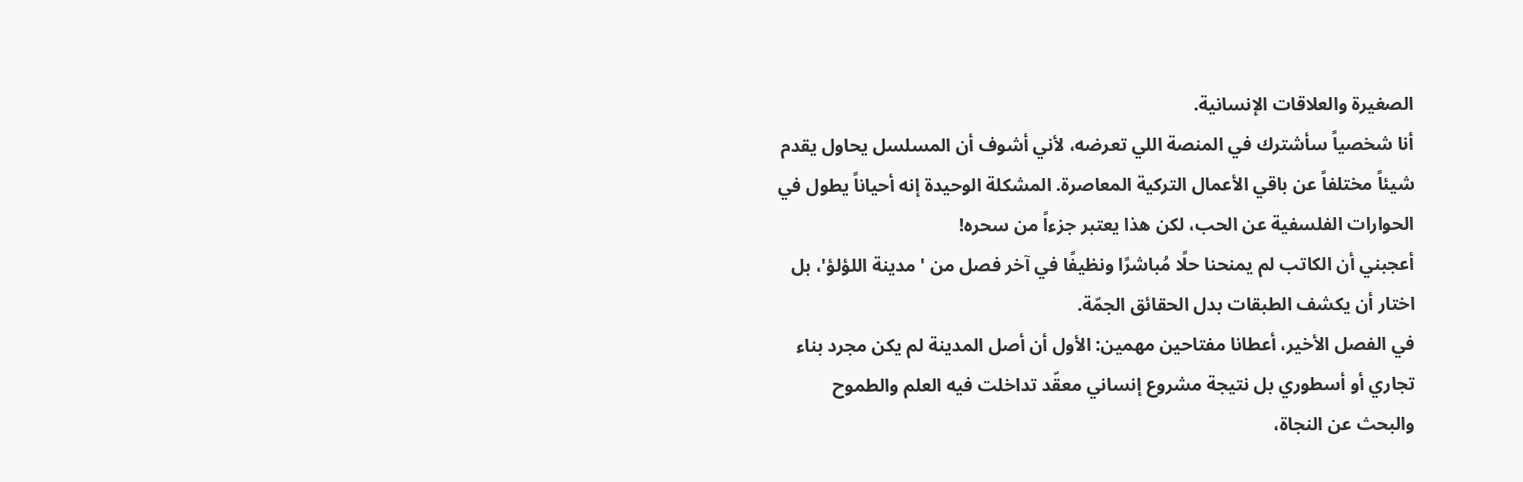الصغيرة والعلاقات الإنسانية.
أنا شخصياً سأشترك في المنصة اللي تعرضه، لأني أشوف أن المسلسل يحاول يقدم شيئاً مختلفاً عن باقي الأعمال التركية المعاصرة. المشكلة الوحيدة إنه أحياناً يطول في الحوارات الفلسفية عن الحب، لكن هذا يعتبر جزءاً من سحره!
أعجبني أن الكاتب لم يمنحنا حلًا مُباشرًا ونظيفًا في آخر فصل من 'مدينة اللؤلؤ'، بل اختار أن يكشف الطبقات بدل الحقائق الجمّة.
في الفصل الأخير، أعطانا مفتاحين مهمين: الأول أن أصل المدينة لم يكن مجرد بناء تجاري أو أسطوري بل نتيجة مشروع إنساني معقّد تداخلت فيه العلم والطموح والبحث عن النجاة،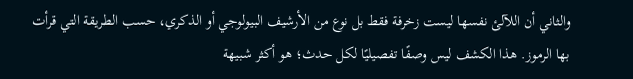والثاني أن اللآلئ نفسها ليست زخرفة فقط بل نوع من الأرشيف البيولوجي أو الذكري، حسب الطريقة التي قرأت بها الرموز. هذا الكشف ليس وصفًا تفصيليًا لكل حدث؛ هو أكثر شبيهة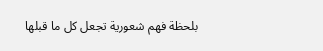بلحظة فهم شعورية تجعل كل ما قبلها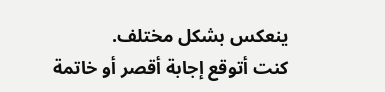ينعكس بشكل مختلف.
كنت أتوقع إجابة أقصر أو خاتمة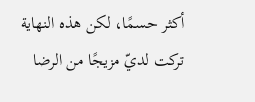أكثر حسمًا، لكن هذه النهاية تركت لديّ مزيجًا من الرضا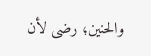والحنين؛ رضى لأن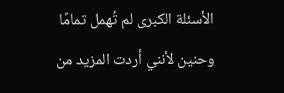الأسئلة الكبرى لم تُهمل تمامًا وحنين لأنني أردت المزيد من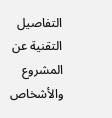التفاصيل التقنية عن المشروع والأشخاص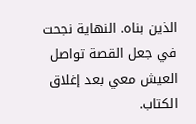الذين بناه. النهاية نجحت في جعل القصة تواصل العيش معي بعد إغلاق الكتاب.